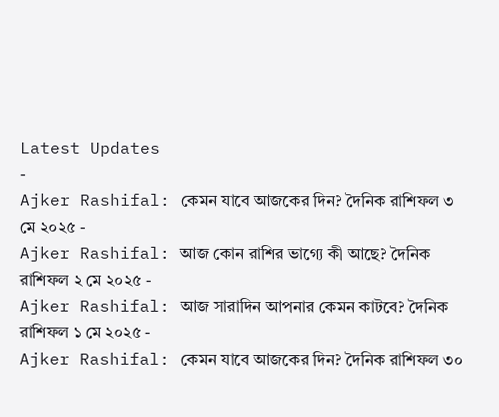Latest Updates
-
Ajker Rashifal: কেমন যাবে আজকের দিন? দৈনিক রাশিফল ৩ মে ২০২৫ -
Ajker Rashifal: আজ কোন রাশির ভাগ্যে কী আছে? দৈনিক রাশিফল ২ মে ২০২৫ -
Ajker Rashifal: আজ সারাদিন আপনার কেমন কাটবে? দৈনিক রাশিফল ১ মে ২০২৫ -
Ajker Rashifal: কেমন যাবে আজকের দিন? দৈনিক রাশিফল ৩০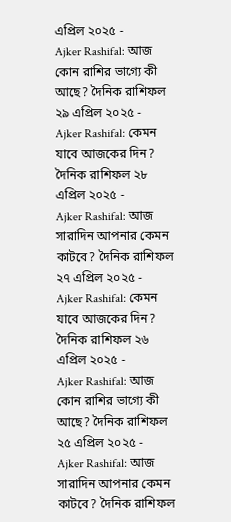এপ্রিল ২০২৫ -
Ajker Rashifal: আজ কোন রাশির ভাগ্যে কী আছে? দৈনিক রাশিফল ২৯ এপ্রিল ২০২৫ -
Ajker Rashifal: কেমন যাবে আজকের দিন? দৈনিক রাশিফল ২৮ এপ্রিল ২০২৫ -
Ajker Rashifal: আজ সারাদিন আপনার কেমন কাটবে? দৈনিক রাশিফল ২৭ এপ্রিল ২০২৫ -
Ajker Rashifal: কেমন যাবে আজকের দিন? দৈনিক রাশিফল ২৬ এপ্রিল ২০২৫ -
Ajker Rashifal: আজ কোন রাশির ভাগ্যে কী আছে? দৈনিক রাশিফল ২৫ এপ্রিল ২০২৫ -
Ajker Rashifal: আজ সারাদিন আপনার কেমন কাটবে? দৈনিক রাশিফল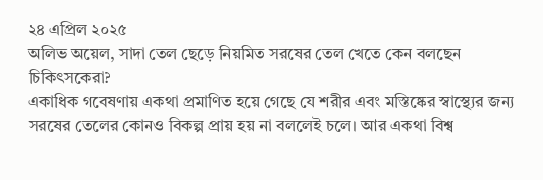২৪ এপ্রিল ২০২৫
অলিভ অয়েল, সাদা তেল ছেড়ে নিয়মিত সরষের তেল খেতে কেন বলছেন চিকিৎসকেরা?
একাধিক গবেষণায় একথা প্রমাণিত হয়ে গেছে যে শরীর এবং মস্তিষ্কের স্বাস্থ্যের জন্য সরষের তেলের কোনও বিকল্প প্রায় হয় না বললেই চলে। আর একথা বিশ্ব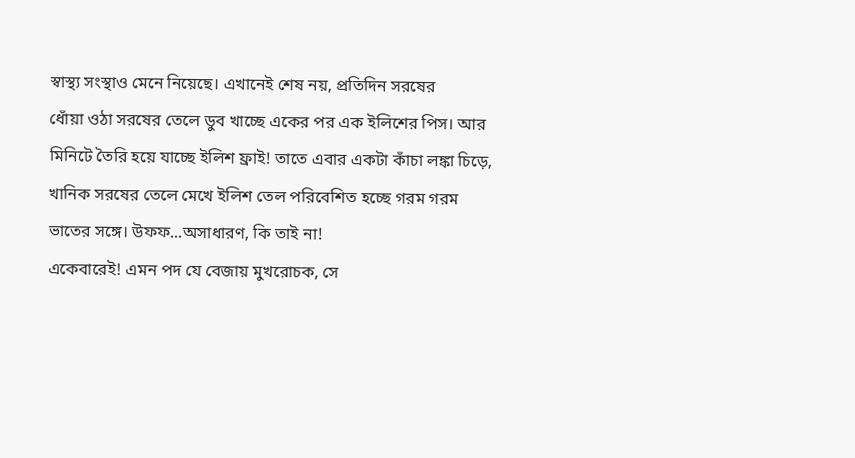স্বাস্থ্য সংস্থাও মেনে নিয়েছে। এখানেই শেষ নয়, প্রতিদিন সরষের
ধোঁয়া ওঠা সরষের তেলে ডুব খাচ্ছে একের পর এক ইলিশের পিস। আর মিনিটে তৈরি হয়ে যাচ্ছে ইলিশ ফ্রাই! তাতে এবার একটা কাঁচা লঙ্কা চিড়ে, খানিক সরষের তেলে মেখে ইলিশ তেল পরিবেশিত হচ্ছে গরম গরম ভাতের সঙ্গে। উফফ...অসাধারণ, কি তাই না!
একেবারেই! এমন পদ যে বেজায় মুখরোচক, সে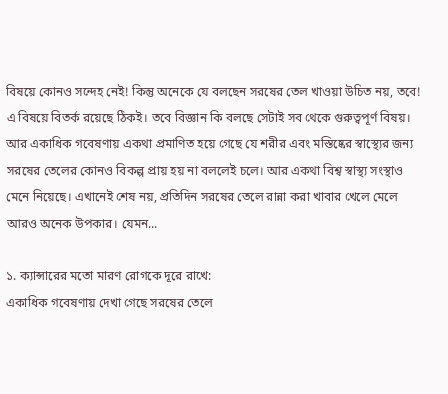বিষয়ে কোনও সন্দেহ নেই! কিন্তু অনেকে যে বলছেন সরষের তেল খাওয়া উচিত নয়, তবে! এ বিষয়ে বিতর্ক রয়েছে ঠিকই। তবে বিজ্ঞান কি বলছে সেটাই সব থেকে গুরুত্বপূর্ণ বিষয়। আর একাধিক গবেষণায় একথা প্রমাণিত হয়ে গেছে যে শরীর এবং মস্তিষ্কের স্বাস্থ্যের জন্য সরষের তেলের কোনও বিকল্প প্রায় হয় না বললেই চলে। আর একথা বিশ্ব স্বাস্থ্য সংস্থাও মেনে নিয়েছে। এখানেই শেষ নয়, প্রতিদিন সরষের তেলে রান্না করা খাবার খেলে মেলে আরও অনেক উপকার। যেমন...

১. ক্যান্সারের মতো মারণ রোগকে দূরে রাখে:
একাধিক গবেষণায় দেখা গেছে সরষের তেলে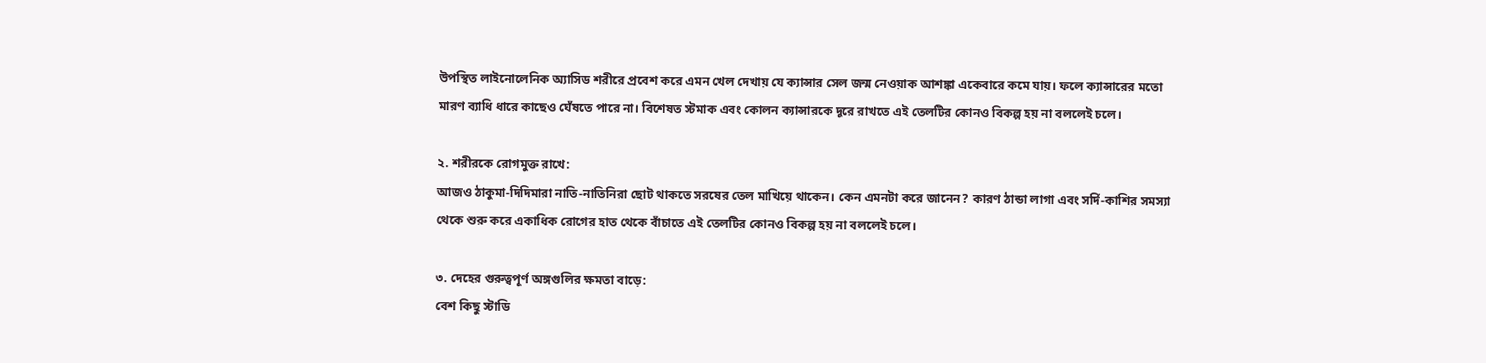উপস্থিত লাইনোলেনিক অ্যাসিড শরীরে প্রবেশ করে এমন খেল দেখায় যে ক্যান্সার সেল জন্ম নেওয়াক আশঙ্কা একেবারে কমে যায়। ফলে ক্যান্সারের মতো মারণ ব্যাধি ধারে কাছেও ঘেঁষতে পারে না। বিশেষত স্টমাক এবং কোলন ক্যান্সারকে দূরে রাখতে এই তেলটির কোনও বিকল্প হয় না বললেই চলে।

২. শরীরকে রোগমুক্ত রাখে:
আজও ঠাকুমা-দিদিমারা নাতি-নাতিনিরা ছোট থাকতে সরষের তেল মাখিয়ে থাকেন। কেন এমনটা করে জানেন? কারণ ঠান্ডা লাগা এবং সর্দি-কাশির সমস্যা থেকে শুরু করে একাধিক রোগের হাত থেকে বাঁচাতে এই তেলটির কোনও বিকল্প হয় না বললেই চলে।

৩. দেহের গুরুত্বপূর্ণ অঙ্গগুলির ক্ষমতা বাড়ে:
বেশ কিছু স্টাডি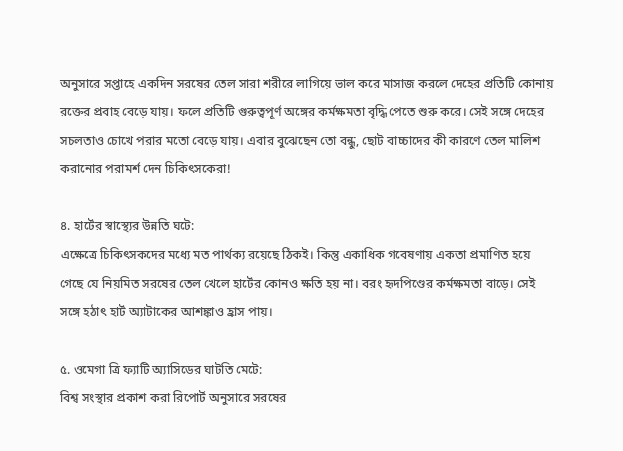অনুসারে সপ্তাহে একদিন সরষের তেল সারা শরীরে লাগিয়ে ভাল করে মাসাজ করলে দেহের প্রতিটি কোনায় রক্তের প্রবাহ বেড়ে যায়। ফলে প্রতিটি গুরুত্বপূর্ণ অঙ্গের কর্মক্ষমতা বৃদ্ধি পেতে শুরু করে। সেই সঙ্গে দেহের সচলতাও চোখে পরার মতো বেড়ে যায়। এবার বুঝেছেন তো বন্ধু, ছোট বাচ্চাদের কী কারণে তেল মালিশ করানোর পরামর্শ দেন চিকিৎসকেরা!

৪. হার্টের স্বাস্থ্যের উন্নতি ঘটে:
এক্ষেত্রে চিকিৎসকদের মধ্যে মত পার্থক্য রয়েছে ঠিকই। কিন্তু একাধিক গবেষণায় একতা প্রমাণিত হয়ে গেছে যে নিয়মিত সরষের তেল খেলে হার্টের কোনও ক্ষতি হয় না। বরং হৃদপিণ্ডের কর্মক্ষমতা বাড়ে। সেই সঙ্গে হঠাৎ হার্ট অ্যাটাকের আশঙ্কাও হ্রাস পায়।

৫. ওমেগা ত্রি ফ্যাটি অ্যাসিডের ঘাটতি মেটে:
বিশ্ব সংস্থার প্রকাশ করা রিপোর্ট অনুসারে সরষের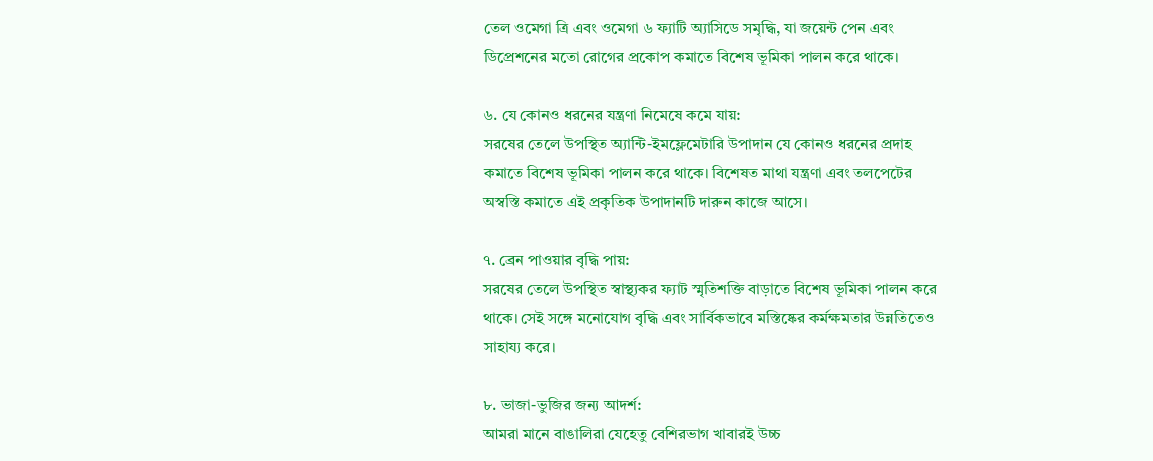তেল ওমেগা ত্রি এবং ওমেগা ৬ ফ্যাটি অ্যাসিডে সমৃদ্ধি, যা জয়েন্ট পেন এবং ডিপ্রেশনের মতো রোগের প্রকোপ কমাতে বিশেষ ভূমিকা পালন করে থাকে।

৬. যে কোনও ধরনের যন্ত্রণা নিমেষে কমে যায়:
সরষের তেলে উপস্থিত অ্যান্টি-ইমফ্লেমেটারি উপাদান যে কোনও ধরনের প্রদাহ কমাতে বিশেষ ভূমিকা পালন করে থাকে। বিশেষত মাথা যন্ত্রণা এবং তলপেটের অস্বস্তি কমাতে এই প্রকৃতিক উপাদানটি দারুন কাজে আসে।

৭. ব্রেন পাওয়ার বৃদ্ধি পায়:
সরষের তেলে উপস্থিত স্বাস্থ্যকর ফ্যাট স্মৃতিশক্তি বাড়াতে বিশেষ ভূমিকা পালন করে থাকে। সেই সঙ্গে মনোযোগ বৃদ্ধি এবং সার্বিকভাবে মস্তিষ্কের কর্মক্ষমতার উন্নতিতেও সাহায্য করে।

৮. ভাজা-ভুজির জন্য আদর্শ:
আমরা মানে বাঙালিরা যেহেতু বেশিরভাগ খাবারই উচ্চ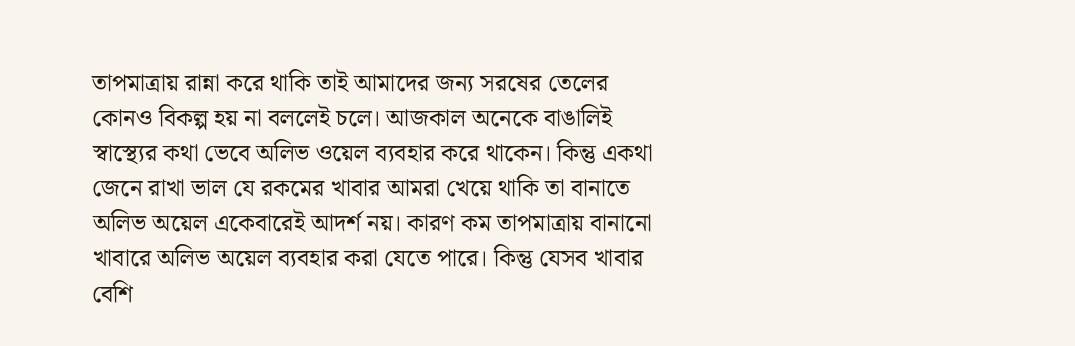তাপমাত্রায় রান্না করে থাকি তাই আমাদের জন্য সরষের তেলের কোনও বিকল্প হয় না বললেই চলে। আজকাল অনেকে বাঙালিই স্বাস্থ্যের কথা ভেবে অলিভ ওয়েল ব্যবহার করে থাকেন। কিন্তু একথা জেনে রাখা ভাল যে রকমের খাবার আমরা খেয়ে থাকি তা বানাতে অলিভ অয়েল একেবারেই আদর্শ নয়। কারণ কম তাপমাত্রায় বানানো খাবারে অলিভ অয়েল ব্যবহার করা যেতে পারে। কিন্তু যেসব খাবার বেশি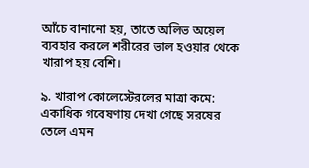আঁচে বানানো হয়, তাতে অলিভ অয়েল ব্যবহার করলে শরীরের ভাল হওয়ার থেকে খারাপ হয় বেশি।

৯. খারাপ কোলেস্টেরলের মাত্রা কমে:
একাধিক গবেষণায় দেখা গেছে সরষের তেলে এমন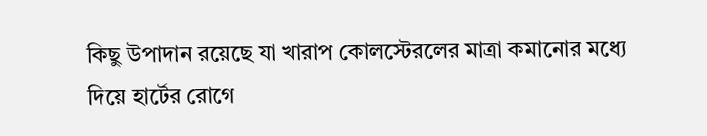কিছু উপাদান রয়েছে যা খারাপ কোলস্টেরলের মাত্রা কমানোর মধ্যে দিয়ে হার্টের রোগে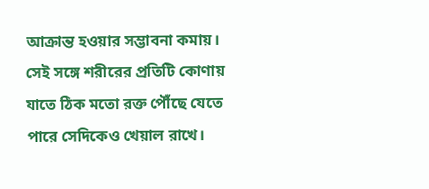আক্রান্ত হওয়ার সম্ভাবনা কমায়। সেই সঙ্গে শরীরের প্রতিটি কোণায় যাতে ঠিক মতো রক্ত পৌঁছে যেতে পারে সেদিকেও খেয়াল রাখে।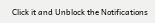Click it and Unblock the Notifications